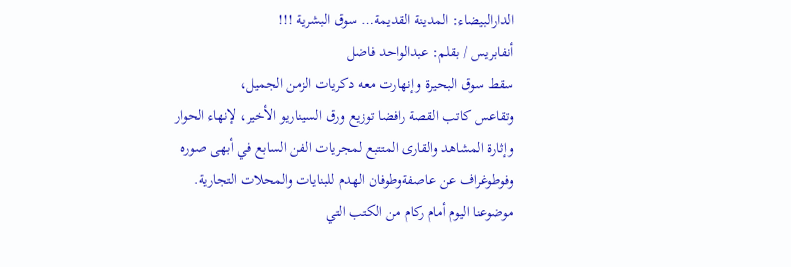الدارالبيضاء: المدينة القديمة… سوق البشرية !!!
أنفابريس / بقلم: عبدالواحد فاضل
سقط سوق البحيرة وإنهارت معه دكريات الزمن الجميل،
وتقاعس كاتب القصة رافضا توزيع ورق السيناريو الأخير، لإنهاء الحوار وإثارة المشاهد والقارى المتتبع لمجريات الفن السابع في أبهى صوره وفوطوغراف عن عاصفةوطوفان الهدم للبنايات والمحلات التجارية.
موضوعنا اليوم أمام ركام من الكتب التي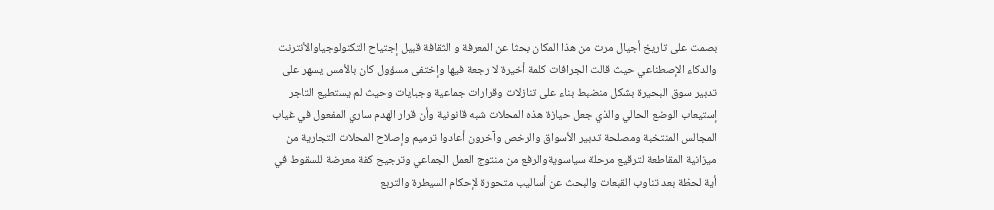بصمت على تاريخ أجيال مرت من هذا المكان بحثا عن المعرفة و الثقافة قبيل إجتياح التكنولوجياوالأنترنت والدكاء الإصطناعي حيث قالت الجرافات كلمة أخيرة لا رجعة فيها وإختفى مسؤول كان بالأمس يسهر على تدبير سوق البحيرة بشكل منضبط بناء على تنازلات وقرارات جماعية وجبايات وحيث لم يستطيع التاجر إستيعاب الوضع الحالي والذي جعل حيازة هذه المحلات شبه قانونية وأن قرار الهدم ساري المفعول في غياب المجالس المنتخبة ومصلحة تدبير الأسواق والرخص وآخرون أعادوا ترميم وإصلاح المحلات التجارية من ميزانية المقاطعة لترقيع مرحلة سياسويةوالرفع من منتوج العمل الجماعي وترجيح كفة معرضة للسقوط في أية لحظة بعد تناوب القبعات والبحث عن أساليب متحورة لإحكام السيطرة والتربع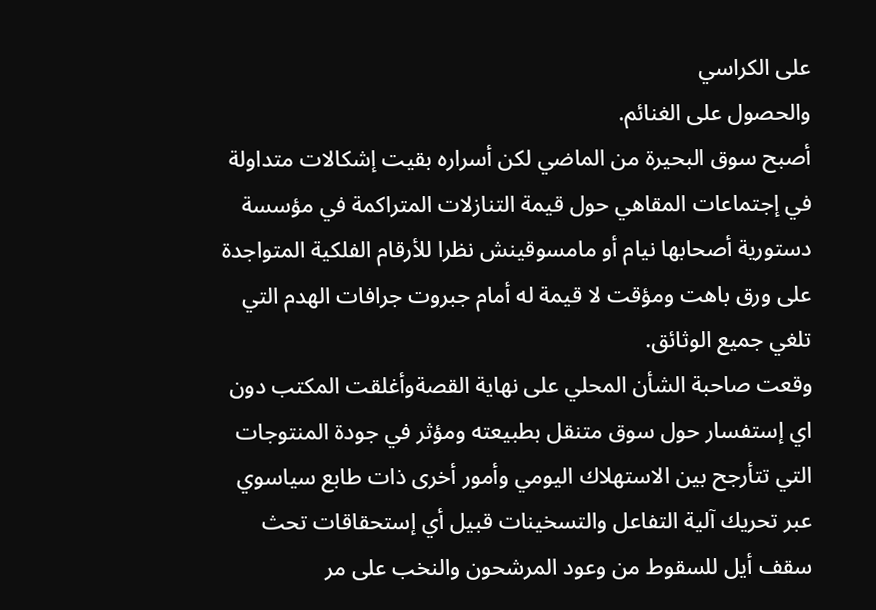على الكراسي
والحصول على الغنائم.
أصبح سوق البحيرة من الماضي لكن أسراره بقيت إشكالات متداولة في إجتماعات المقاهي حول قيمة التنازلات المتراكمة في مؤسسة دستورية أصحابها نيام أو مامسوقينش نظرا للأرقام الفلكية المتواجدة على ورق باهت ومؤقت لا قيمة له أمام جبروت جرافات الهدم التي تلغي جميع الوثائق.
وقعت صاحبة الشأن المحلي على نهاية القصةوأغلقت المكتب دون اي إستفسار حول سوق متنقل بطبيعته ومؤثر في جودة المنتوجات التي تتأرجح بين الاستهلاك اليومي وأمور أخرى ذات طابع سياسوي عبر تحريك آلية التفاعل والتسخينات قبيل أي إستحقاقات تحث سقف أيل للسقوط من وعود المرشحون والنخب على مر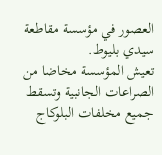العصور في مؤسسة مقاطعة سيدي بليوط.
تعيش المؤسسة مخاضا من الصراعات الجانبية وتسقط
جميع مخلفات البلوكاج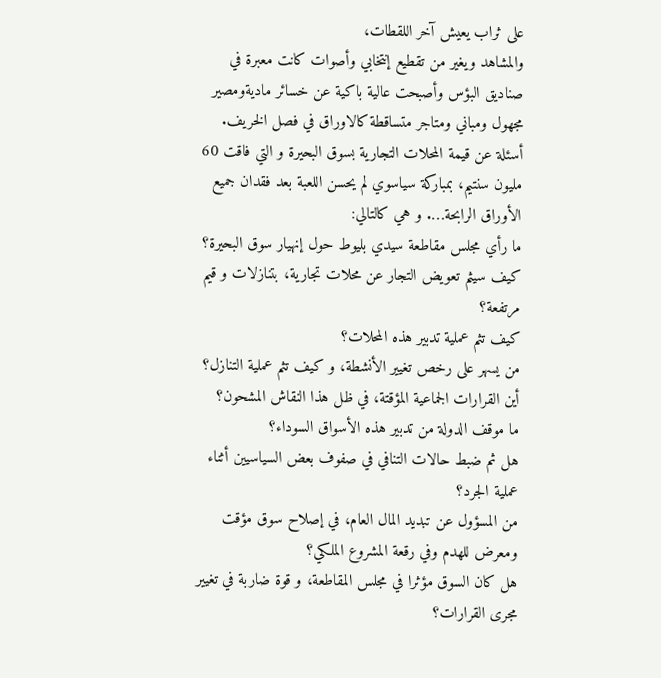على ثراب يعيش آخر اللقطات،
والمشاهد ويغير من تقطيع إنتخابي وأصوات كانت معبرة في صناديق البؤس وأصبحت عالية باكية عن خسائر ماديةومصير مجهول ومباني ومتاجر متساقطة كالاوراق في فصل الخريف.
أسئلة عن قيمة المحلات التجارية بسوق البحيرة و التي فاقت 60 مليون سنتيم، بمباركة سياسوي لم يحسن اللعبة بعد فقدان جميع الأوراق الرابحة…. و هي كالتالي:
ما رأي مجلس مقاطعة سيدي بليوط حول إنهيار سوق البحيرة؟
كيف سيثم تعويض التجار عن محلات تجارية، بتنازلات و قيم مرتفعة؟
كيف تثم عملية تدبير هذه المحلات؟
من يسهر على رخص تغيير الأنشطة، و كيف تثم عملية التنازل؟
أين القرارات الجماعية المؤقتة، في ظل هذا النقاش المشحون؟
ما موقف الدولة من تدبير هذه الأسواق السوداء؟
هل ثم ضبط حالات التنافي في صفوف بعض السياسيين أثناء عملية الجرد؟
من المسؤول عن تبديد المال العام، في إصلاح سوق مؤقت ومعرض للهدم وفي رقعة المشروع الملكي؟
هل كان السوق مؤثرا في مجلس المقاطعة، و قوة ضاربة في تغيير مجرى القرارات؟